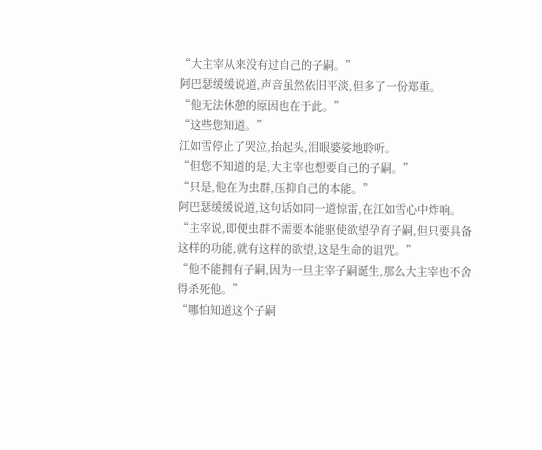“大主宰从来没有过自己的子嗣。”
阿巴瑟缓缓说道,声音虽然依旧平淡,但多了一份郑重。
“他无法休憩的原因也在于此。”
“这些您知道。”
江如雪停止了哭泣,抬起头,泪眼婆娑地聆听。
“但您不知道的是,大主宰也想要自己的子嗣。”
“只是,他在为虫群,压抑自己的本能。”
阿巴瑟缓缓说道,这句话如同一道惊雷,在江如雪心中炸响。
“主宰说,即便虫群不需要本能驱使欲望孕育子嗣,但只要具备这样的功能,就有这样的欲望,这是生命的诅咒。”
“他不能拥有子嗣,因为一旦主宰子嗣诞生,那么大主宰也不舍得杀死他。”
“哪怕知道这个子嗣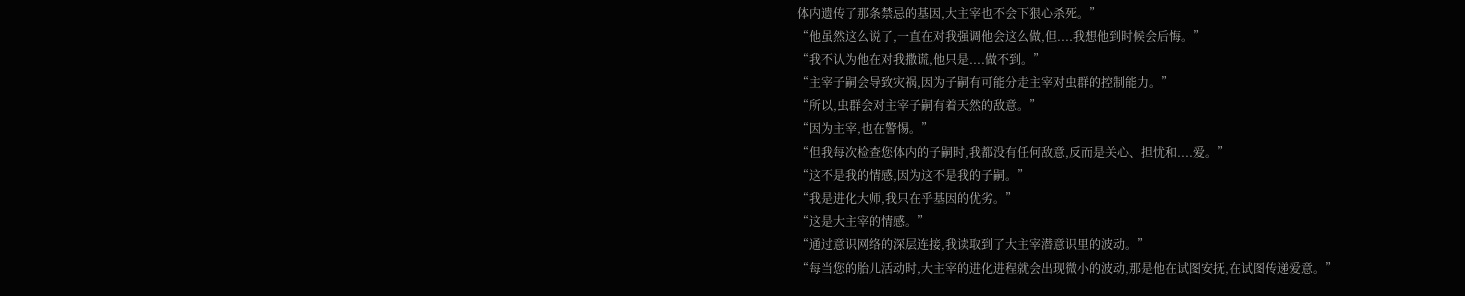体内遗传了那条禁忌的基因,大主宰也不会下狠心杀死。”
“他虽然这么说了,一直在对我强调他会这么做,但....我想他到时候会后悔。”
“我不认为他在对我撒谎,他只是....做不到。”
“主宰子嗣会导致灾祸,因为子嗣有可能分走主宰对虫群的控制能力。”
“所以,虫群会对主宰子嗣有着天然的敌意。”
“因为主宰,也在警惕。”
“但我每次检查您体内的子嗣时,我都没有任何敌意,反而是关心、担忧和....爱。”
“这不是我的情感,因为这不是我的子嗣。”
“我是进化大师,我只在乎基因的优劣。”
“这是大主宰的情感。”
“通过意识网络的深层连接,我读取到了大主宰潜意识里的波动。”
“每当您的胎儿活动时,大主宰的进化进程就会出现微小的波动,那是他在试图安抚,在试图传递爱意。”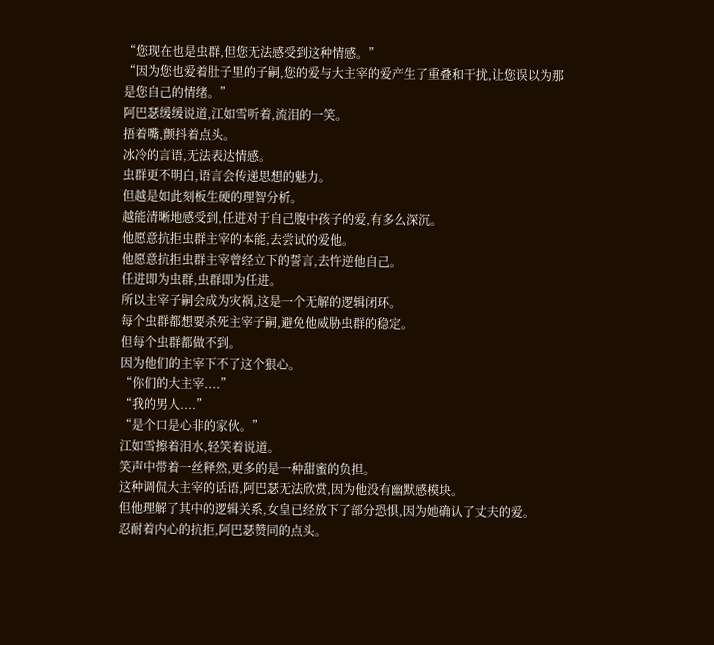“您现在也是虫群,但您无法感受到这种情感。”
“因为您也爱着肚子里的子嗣,您的爱与大主宰的爱产生了重叠和干扰,让您误以为那是您自己的情绪。”
阿巴瑟缓缓说道,江如雪听着,流泪的一笑。
捂着嘴,颤抖着点头。
冰冷的言语,无法表达情感。
虫群更不明白,语言会传递思想的魅力。
但越是如此刻板生硬的理智分析。
越能清晰地感受到,任进对于自己腹中孩子的爱,有多么深沉。
他愿意抗拒虫群主宰的本能,去尝试的爱他。
他愿意抗拒虫群主宰曾经立下的誓言,去忤逆他自己。
任进即为虫群,虫群即为任进。
所以主宰子嗣会成为灾祸,这是一个无解的逻辑闭环。
每个虫群都想要杀死主宰子嗣,避免他威胁虫群的稳定。
但每个虫群都做不到。
因为他们的主宰下不了这个狠心。
“你们的大主宰....”
“我的男人....”
“是个口是心非的家伙。”
江如雪擦着泪水,轻笑着说道。
笑声中带着一丝释然,更多的是一种甜蜜的负担。
这种调侃大主宰的话语,阿巴瑟无法欣赏,因为他没有幽默感模块。
但他理解了其中的逻辑关系,女皇已经放下了部分恐惧,因为她确认了丈夫的爱。
忍耐着内心的抗拒,阿巴瑟赞同的点头。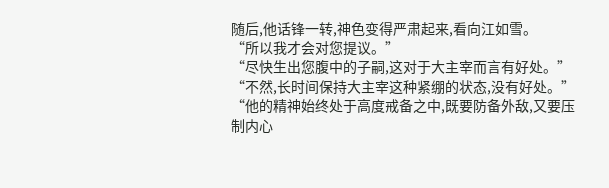随后,他话锋一转,神色变得严肃起来,看向江如雪。
“所以我才会对您提议。”
“尽快生出您腹中的子嗣,这对于大主宰而言有好处。”
“不然,长时间保持大主宰这种紧绷的状态,没有好处。”
“他的精神始终处于高度戒备之中,既要防备外敌,又要压制内心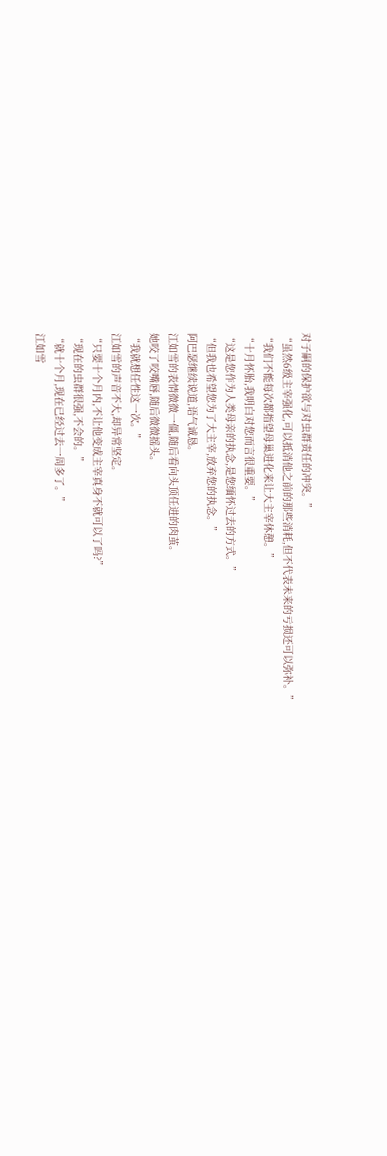对子嗣的保护欲与对虫群责任的冲突。”
“虽然6级主宰强化,可以抵消他之前的那些消耗,但不代表未来的亏损还可以弥补。”
“我们不能每次都指望母巢进化来让大主宰休憩。”
“十月怀胎,我明白对您而言很重要。”
“这是您作为人类母亲的执念,是您缅怀过去的方式。”
“但我也希望您为了大主宰,放弃您的执念。”
阿巴瑟继续说道,语气诚恳。
江如雪的表情微微一僵,随后看向头顶任进的肉茧。
她咬了咬嘴唇,随后微微摇头。
“我就想任性这一次。”
江如雪的声音不大,却异常坚定。
“只要十个月内,不让他变成主宰真身不就可以了吗?”
“现在的虫群很强,不会的。”
“就十个月,现在已经过去一周多了。”
江如雪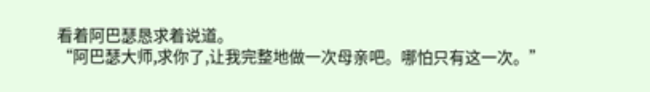看着阿巴瑟恳求着说道。
“阿巴瑟大师,求你了,让我完整地做一次母亲吧。哪怕只有这一次。”